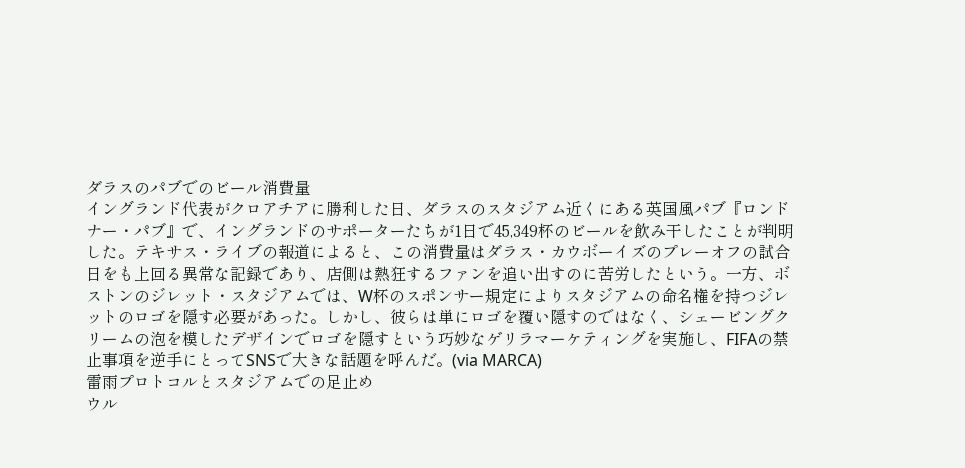ダラスのパブでのビール消費量
イングランド代表がクロアチアに勝利した日、ダラスのスタジアム近くにある英国風パブ『ロンドナー・パブ』で、イングランドのサポーターたちが1日で45,349杯のビールを飲み干したことが判明した。テキサス・ライブの報道によると、この消費量はダラス・カウボーイズのプレーオフの試合日をも上回る異常な記録であり、店側は熱狂するファンを追い出すのに苦労したという。一方、ボストンのジレット・スタジアムでは、W杯のスポンサー規定によりスタジアムの命名権を持つジレットのロゴを隠す必要があった。しかし、彼らは単にロゴを覆い隠すのではなく、シェービングクリームの泡を模したデザインでロゴを隠すという巧妙なゲリラマーケティングを実施し、FIFAの禁止事項を逆手にとってSNSで大きな話題を呼んだ。(via MARCA)
雷雨プロトコルとスタジアムでの足止め
ウル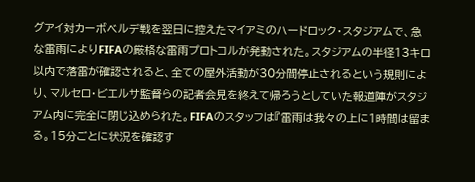グアイ対カーボベルデ戦を翌日に控えたマイアミのハードロック・スタジアムで、急な雷雨によりFIFAの厳格な雷雨プロトコルが発動された。スタジアムの半径13キロ以内で落雷が確認されると、全ての屋外活動が30分間停止されるという規則により、マルセロ・ビエルサ監督らの記者会見を終えて帰ろうとしていた報道陣がスタジアム内に完全に閉じ込められた。FIFAのスタッフは『雷雨は我々の上に1時間は留まる。15分ごとに状況を確認す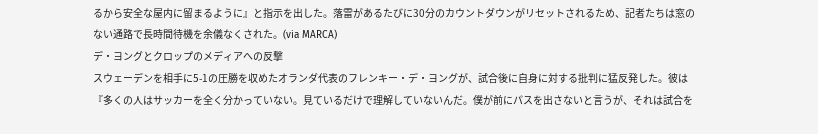るから安全な屋内に留まるように』と指示を出した。落雷があるたびに30分のカウントダウンがリセットされるため、記者たちは窓のない通路で長時間待機を余儀なくされた。(via MARCA)
デ・ヨングとクロップのメディアへの反撃
スウェーデンを相手に5-1の圧勝を収めたオランダ代表のフレンキー・デ・ヨングが、試合後に自身に対する批判に猛反発した。彼は『多くの人はサッカーを全く分かっていない。見ているだけで理解していないんだ。僕が前にパスを出さないと言うが、それは試合を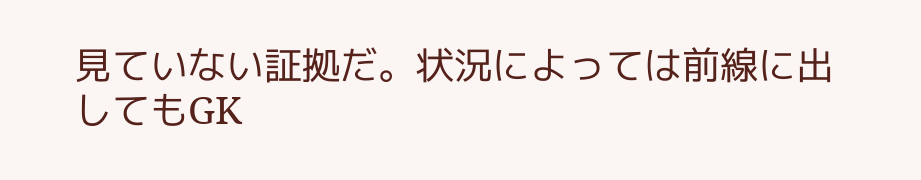見ていない証拠だ。状況によっては前線に出してもGK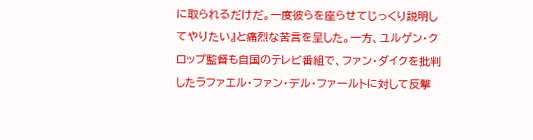に取られるだけだ。一度彼らを座らせてじっくり説明してやりたい』と痛烈な苦言を呈した。一方、ユルゲン・クロップ監督も自国のテレビ番組で、ファン・ダイクを批判したラファエル・ファン・デル・ファールトに対して反撃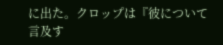に出た。クロップは『彼について言及す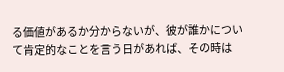る価値があるか分からないが、彼が誰かについて肯定的なことを言う日があれば、その時は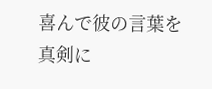喜んで彼の言葉を真剣に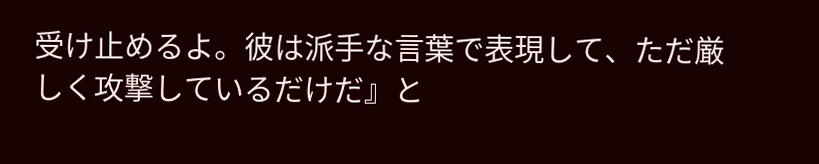受け止めるよ。彼は派手な言葉で表現して、ただ厳しく攻撃しているだけだ』と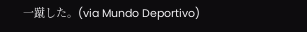一蹴した。(via Mundo Deportivo)